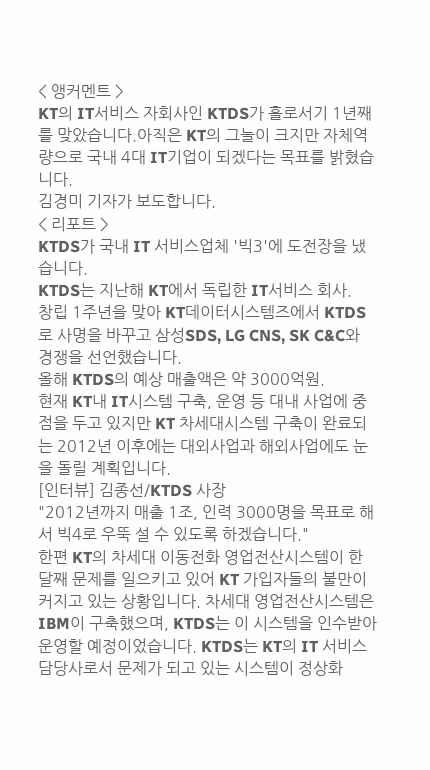< 앵커멘트 >
KT의 IT서비스 자회사인 KTDS가 홀로서기 1년째를 맞았습니다.아직은 KT의 그늘이 크지만 자체역량으로 국내 4대 IT기업이 되겠다는 목표를 밝혔습니다.
김경미 기자가 보도합니다.
< 리포트 >
KTDS가 국내 IT 서비스업체 '빅3'에 도전장을 냈습니다.
KTDS는 지난해 KT에서 독립한 IT서비스 회사.
창립 1주년을 맞아 KT데이터시스템즈에서 KTDS로 사명을 바꾸고 삼성SDS, LG CNS, SK C&C와 경쟁을 선언했습니다.
올해 KTDS의 예상 매출액은 약 3000억원.
현재 KT내 IT시스템 구축, 운영 등 대내 사업에 중점을 두고 있지만 KT 차세대시스템 구축이 완료되는 2012년 이후에는 대외사업과 해외사업에도 눈을 돌릴 계획입니다.
[인터뷰] 김종선/KTDS 사장
"2012년까지 매출 1조, 인력 3000명을 목표로 해서 빅4로 우뚝 설 수 있도록 하겠습니다."
한편 KT의 차세대 이동전화 영업전산시스템이 한달째 문제를 일으키고 있어 KT 가입자들의 불만이 커지고 있는 상황입니다. 차세대 영업전산시스템은 IBM이 구축했으며, KTDS는 이 시스템을 인수받아 운영할 예정이었습니다. KTDS는 KT의 IT 서비스 담당사로서 문제가 되고 있는 시스템이 정상화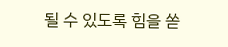될 수 있도록 힘을 쏟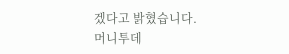겠다고 밝혔습니다.
머니투데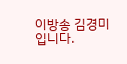이방송 김경미입니다.